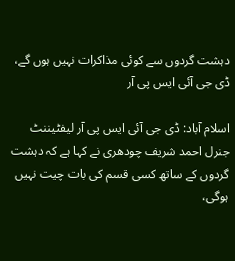دہشت گردوں سے کوئی مذاکرات نہیں ہوں گے، ڈی جی آئی ایس پی آر

اسلام آباد: ڈی جی آئی ایس پی آر لیفٹیننٹ جنرل احمد شریف چودھری نے کہا ہے کہ دہشت گردوں کے ساتھ کسی قسم کی بات چیت نہیں ہوگی،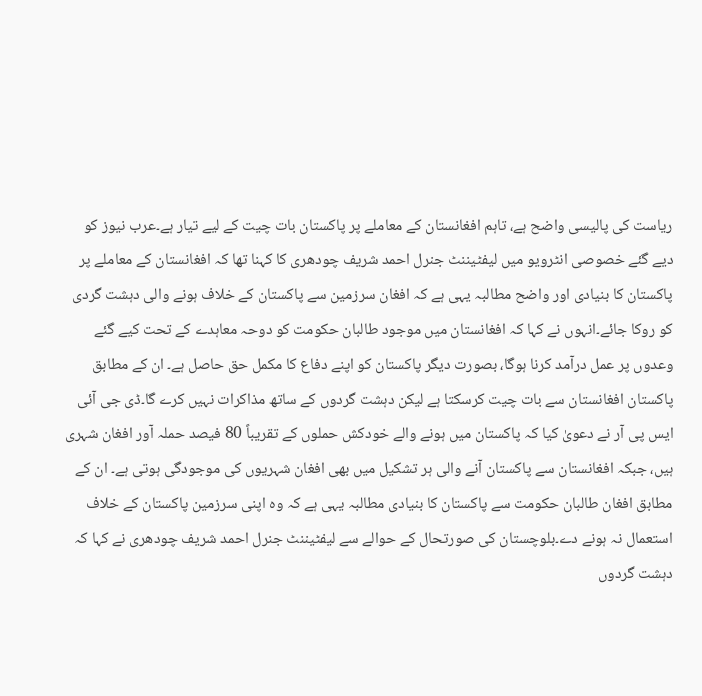ریاست کی پالیسی واضح ہے، تاہم افغانستان کے معاملے پر پاکستان بات چیت کے لیے تیار ہے۔عرب نیوز کو دیے گئے خصوصی انٹرویو میں لیفٹیننٹ جنرل احمد شریف چودھری کا کہنا تھا کہ افغانستان کے معاملے پر پاکستان کا بنیادی اور واضح مطالبہ یہی ہے کہ افغان سرزمین سے پاکستان کے خلاف ہونے والی دہشت گردی کو روکا جائے۔انہوں نے کہا کہ افغانستان میں موجود طالبان حکومت کو دوحہ معاہدے کے تحت کیے گئے وعدوں پر عمل درآمد کرنا ہوگا، بصورت دیگر پاکستان کو اپنے دفاع کا مکمل حق حاصل ہے۔ ان کے مطابق پاکستان افغانستان سے بات چیت کرسکتا ہے لیکن دہشت گردوں کے ساتھ مذاکرات نہیں کرے گا۔ڈی جی آئی ایس پی آر نے دعویٰ کیا کہ پاکستان میں ہونے والے خودکش حملوں کے تقریباً 80 فیصد حملہ آور افغان شہری ہیں، جبکہ افغانستان سے پاکستان آنے والی ہر تشکیل میں بھی افغان شہریوں کی موجودگی ہوتی ہے۔ ان کے مطابق افغان طالبان حکومت سے پاکستان کا بنیادی مطالبہ یہی ہے کہ وہ اپنی سرزمین پاکستان کے خلاف استعمال نہ ہونے دے۔بلوچستان کی صورتحال کے حوالے سے لیفٹیننٹ جنرل احمد شریف چودھری نے کہا کہ دہشت گردوں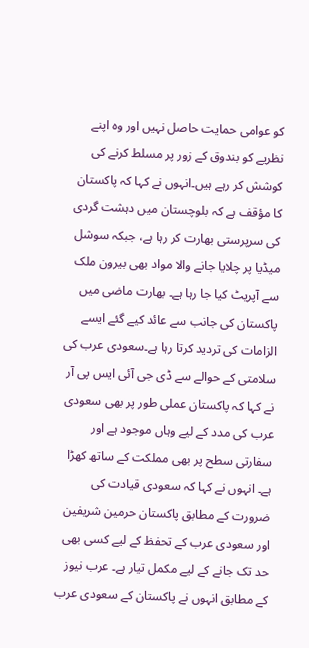کو عوامی حمایت حاصل نہیں اور وہ اپنے نظریے کو بندوق کے زور پر مسلط کرنے کی کوشش کر رہے ہیں۔انہوں نے کہا کہ پاکستان کا مؤقف ہے کہ بلوچستان میں دہشت گردی کی سرپرستی بھارت کر رہا ہے، جبکہ سوشل میڈیا پر چلایا جانے والا مواد بھی بیرون ملک سے آپریٹ کیا جا رہا ہے۔ بھارت ماضی میں پاکستان کی جانب سے عائد کیے گئے ایسے الزامات کی تردید کرتا رہا ہے۔سعودی عرب کی سلامتی کے حوالے سے ڈی جی آئی ایس پی آر نے کہا کہ پاکستان عملی طور پر بھی سعودی عرب کی مدد کے لیے وہاں موجود ہے اور سفارتی سطح پر بھی مملکت کے ساتھ کھڑا ہے۔ انہوں نے کہا کہ سعودی قیادت کی ضرورت کے مطابق پاکستان حرمین شریفین اور سعودی عرب کے تحفظ کے لیے کسی بھی حد تک جانے کے لیے مکمل تیار ہے۔ عرب نیوز کے مطابق انہوں نے پاکستان کے سعودی عرب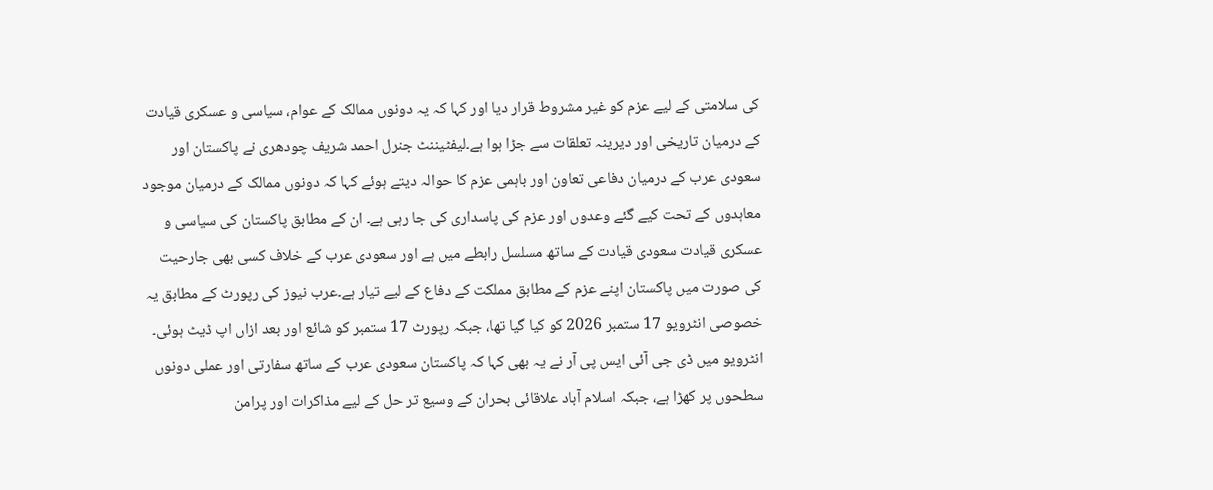کی سلامتی کے لیے عزم کو غیر مشروط قرار دیا اور کہا کہ یہ دونوں ممالک کے عوام، سیاسی و عسکری قیادت کے درمیان تاریخی اور دیرینہ تعلقات سے جڑا ہوا ہے۔لیفٹیننٹ جنرل احمد شریف چودھری نے پاکستان اور سعودی عرب کے درمیان دفاعی تعاون اور باہمی عزم کا حوالہ دیتے ہوئے کہا کہ دونوں ممالک کے درمیان موجود معاہدوں کے تحت کیے گئے وعدوں اور عزم کی پاسداری کی جا رہی ہے۔ ان کے مطابق پاکستان کی سیاسی و عسکری قیادت سعودی قیادت کے ساتھ مسلسل رابطے میں ہے اور سعودی عرب کے خلاف کسی بھی جارحیت کی صورت میں پاکستان اپنے عزم کے مطابق مملکت کے دفاع کے لیے تیار ہے۔عرب نیوز کی رپورٹ کے مطابق یہ خصوصی انٹرویو 17 ستمبر 2026 کو کیا گیا تھا، جبکہ رپورٹ 17 ستمبر کو شائع اور بعد ازاں اپ ڈیٹ ہوئی۔ انٹرویو میں ڈی جی آئی ایس پی آر نے یہ بھی کہا کہ پاکستان سعودی عرب کے ساتھ سفارتی اور عملی دونوں سطحوں پر کھڑا ہے، جبکہ اسلام آباد علاقائی بحران کے وسیع تر حل کے لیے مذاکرات اور پرامن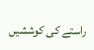راستے کی کوششیں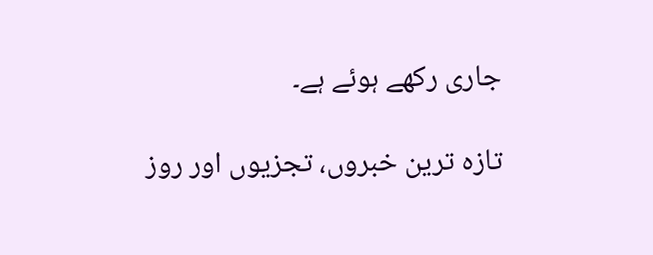جاری رکھے ہوئے ہے۔

تازہ ترین خبروں، تجزیوں اور روز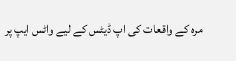مرہ کے واقعات کی اپ ڈیٹس کے لیے واٹس ایپ پر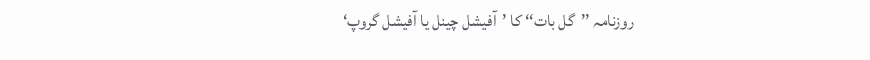روزنامہ ’’گل بات‘‘ کا ’آفیشل چینل یا آفیشل گروپ‘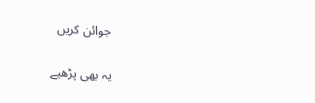جوائن کریں

یہ بھی پڑھیے